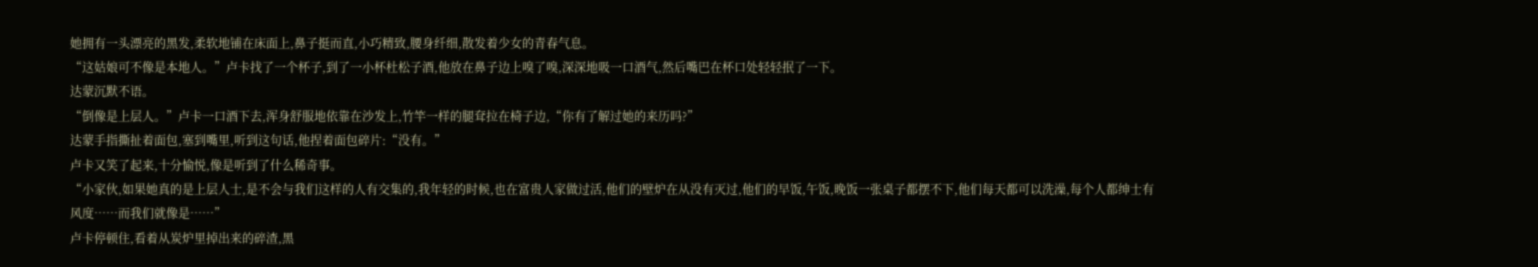她拥有一头漂亮的黑发,柔软地铺在床面上,鼻子挺而直,小巧精致,腰身纤细,散发着少女的青春气息。
“这姑娘可不像是本地人。”卢卡找了一个杯子,到了一小杯杜松子酒,他放在鼻子边上嗅了嗅,深深地吸一口酒气,然后嘴巴在杯口处轻轻抿了一下。
达蒙沉默不语。
“倒像是上层人。”卢卡一口酒下去,浑身舒服地依靠在沙发上,竹竿一样的腿耷拉在椅子边,“你有了解过她的来历吗?”
达蒙手指撕扯着面包,塞到嘴里,听到这句话,他捏着面包碎片:“没有。”
卢卡又笑了起来,十分愉悦,像是听到了什么稀奇事。
“小家伙,如果她真的是上层人士,是不会与我们这样的人有交集的,我年轻的时候,也在富贵人家做过活,他们的壁炉在从没有灭过,他们的早饭,午饭,晚饭一张桌子都摆不下,他们每天都可以洗澡,每个人都绅士有风度……而我们就像是……”
卢卡停顿住,看着从炭炉里掉出来的碎渣,黑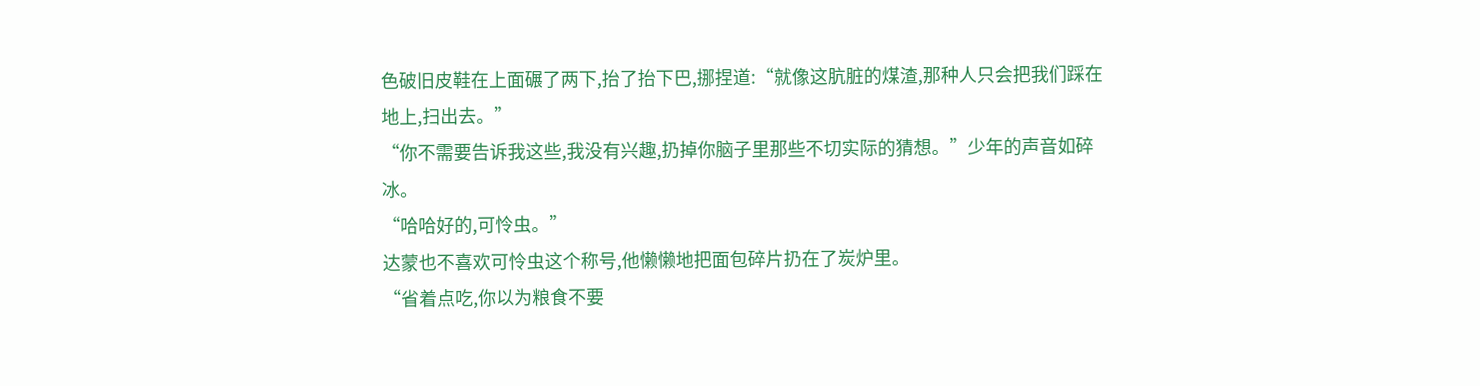色破旧皮鞋在上面碾了两下,抬了抬下巴,挪捏道:“就像这肮脏的煤渣,那种人只会把我们踩在地上,扫出去。”
“你不需要告诉我这些,我没有兴趣,扔掉你脑子里那些不切实际的猜想。”少年的声音如碎冰。
“哈哈好的,可怜虫。”
达蒙也不喜欢可怜虫这个称号,他懒懒地把面包碎片扔在了炭炉里。
“省着点吃,你以为粮食不要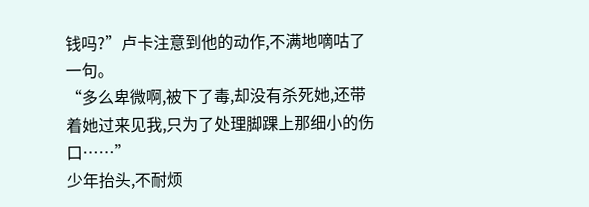钱吗?”卢卡注意到他的动作,不满地嘀咕了一句。
“多么卑微啊,被下了毒,却没有杀死她,还带着她过来见我,只为了处理脚踝上那细小的伤口……”
少年抬头,不耐烦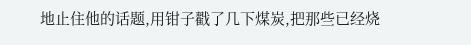地止住他的话题,用钳子戳了几下煤炭,把那些已经烧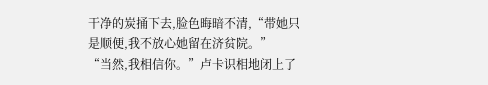干净的炭捅下去,脸色晦暗不清,“带她只是顺便,我不放心她留在济贫院。”
“当然,我相信你。”卢卡识相地闭上了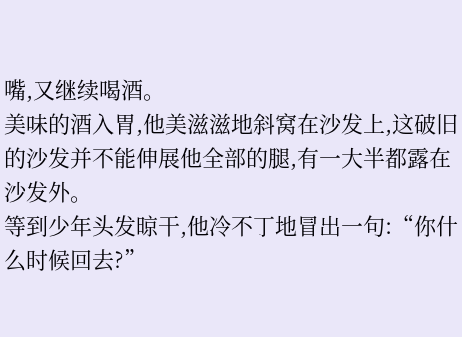嘴,又继续喝酒。
美味的酒入胃,他美滋滋地斜窝在沙发上,这破旧的沙发并不能伸展他全部的腿,有一大半都露在沙发外。
等到少年头发晾干,他冷不丁地冒出一句:“你什么时候回去?”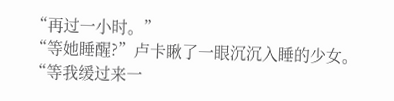“再过一小时。”
“等她睡醒?”卢卡瞅了一眼沉沉入睡的少女。
“等我缓过来一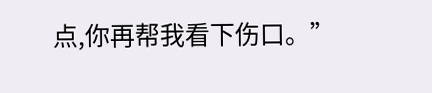点,你再帮我看下伤口。”